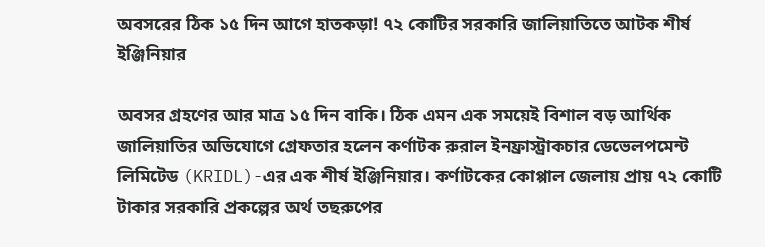অবসরের ঠিক ১৫ দিন আগে হাতকড়া! ৭২ কোটির সরকারি জালিয়াতিতে আটক শীর্ষ ইঞ্জিনিয়ার

অবসর গ্রহণের আর মাত্র ১৫ দিন বাকি। ঠিক এমন এক সময়েই বিশাল বড় আর্থিক জালিয়াতির অভিযোগে গ্রেফতার হলেন কর্ণাটক রুরাল ইনফ্রাস্ট্রাকচার ডেভেলপমেন্ট লিমিটেড (KRIDL)-এর এক শীর্ষ ইঞ্জিনিয়ার। কর্ণাটকের কোপ্পাল জেলায় প্রায় ৭২ কোটি টাকার সরকারি প্রকল্পের অর্থ তছরুপের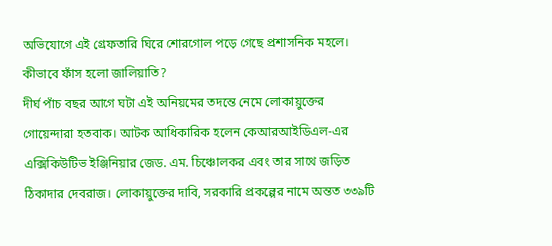অভিযোগে এই গ্রেফতারি ঘিরে শোরগোল পড়ে গেছে প্রশাসনিক মহলে।
কীভাবে ফাঁস হলো জালিয়াতি?
দীর্ঘ পাঁচ বছর আগে ঘটা এই অনিয়মের তদন্তে নেমে লোকায়ুক্তের গোয়েন্দারা হতবাক। আটক আধিকারিক হলেন কেআরআইডিএল-এর এক্সিকিউটিভ ইঞ্জিনিয়ার জেড. এম. চিঞ্চোলকর এবং তার সাথে জড়িত ঠিকাদার দেবরাজ। লোকায়ুক্তের দাবি, সরকারি প্রকল্পের নামে অন্তত ৩৩৯টি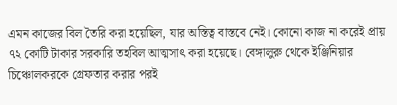এমন কাজের বিল তৈরি করা হয়েছিল, যার অস্তিত্ব বাস্তবে নেই। কোনো কাজ না করেই প্রায় ৭২ কোটি টাকার সরকারি তহবিল আত্মসাৎ করা হয়েছে। বেঙ্গালুরু থেকে ইঞ্জিনিয়ার চিঞ্চোলকরকে গ্রেফতার করার পরই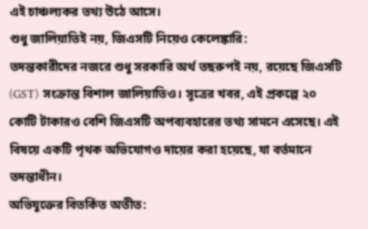এই চাঞ্চল্যকর তথ্য উঠে আসে।
শুধু জালিয়াতিই নয়, জিএসটি নিয়েও কেলেঙ্কারি:
তদন্তকারীদের নজরে শুধু সরকারি অর্থ তছরুপই নয়, রয়েছে জিএসটি (GST) সংক্রান্ত বিশাল জালিয়াতিও। সূত্রের খবর, এই প্রকল্পে ২০ কোটি টাকারও বেশি জিএসটি অপব্যবহারের তথ্য সামনে এসেছে। এই বিষয়ে একটি পৃথক অভিযোগও দায়ের করা হয়েছে, যা বর্তমানে তদন্তাধীন।
অভিযুক্তের বিতর্কিত অতীত: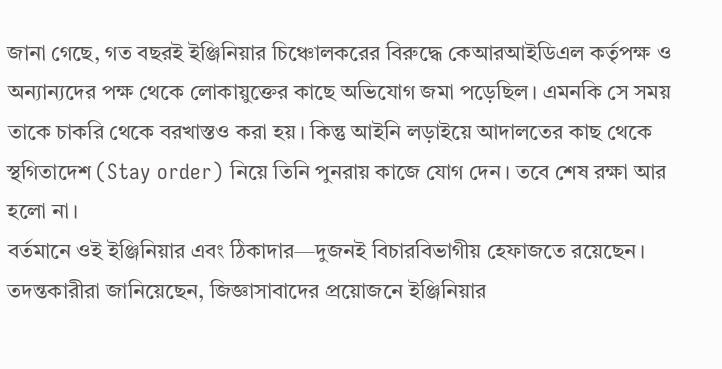জানা গেছে, গত বছরই ইঞ্জিনিয়ার চিঞ্চোলকরের বিরুদ্ধে কেআরআইডিএল কর্তৃপক্ষ ও অন্যান্যদের পক্ষ থেকে লোকায়ুক্তের কাছে অভিযোগ জমা পড়েছিল। এমনকি সে সময় তাকে চাকরি থেকে বরখাস্তও করা হয়। কিন্তু আইনি লড়াইয়ে আদালতের কাছ থেকে স্থগিতাদেশ (Stay order) নিয়ে তিনি পুনরায় কাজে যোগ দেন। তবে শেষ রক্ষা আর হলো না।
বর্তমানে ওই ইঞ্জিনিয়ার এবং ঠিকাদার—দুজনই বিচারবিভাগীয় হেফাজতে রয়েছেন। তদন্তকারীরা জানিয়েছেন, জিজ্ঞাসাবাদের প্রয়োজনে ইঞ্জিনিয়ার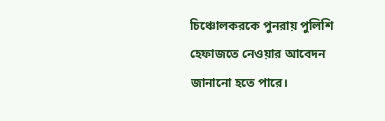চিঞ্চোলকরকে পুনরায় পুলিশি হেফাজতে নেওয়ার আবেদন জানানো হতে পারে।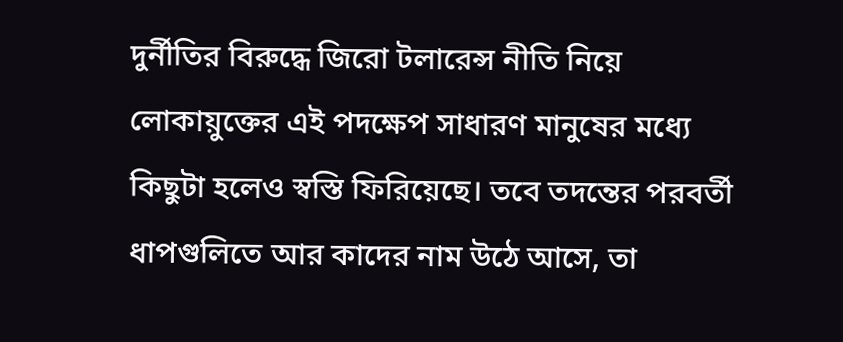দুর্নীতির বিরুদ্ধে জিরো টলারেন্স নীতি নিয়ে লোকায়ুক্তের এই পদক্ষেপ সাধারণ মানুষের মধ্যে কিছুটা হলেও স্বস্তি ফিরিয়েছে। তবে তদন্তের পরবর্তী ধাপগুলিতে আর কাদের নাম উঠে আসে, তা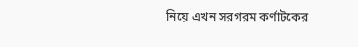নিয়ে এখন সরগরম কর্ণাটকের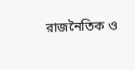রাজনৈতিক ও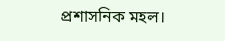প্রশাসনিক মহল।